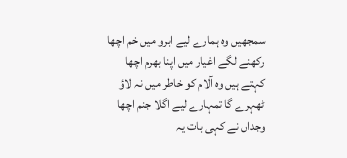سمجھیں وہ ہمارے لیے ابرو میں خم اچھا
رکھنے لگے اغیار میں اپنا بھرم اچھا
کہتے ہیں وہ آلام کو خاطر میں نہ لاؤ
ٹھہرے گا تمہارے لیے اگلا جنم اچھا
وجداں نے کہی بات یہ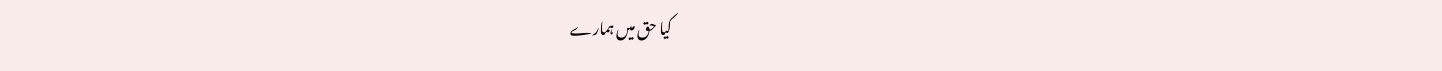کیا حق میں ہمارے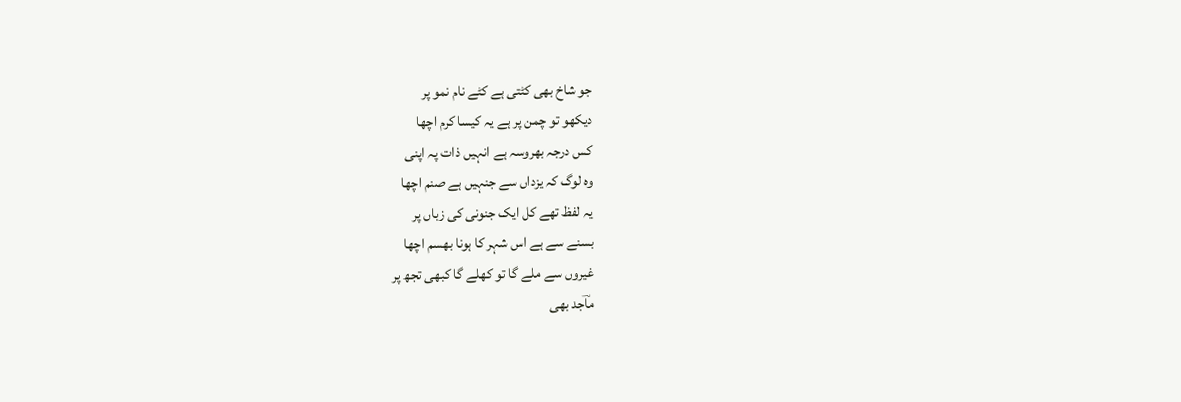جو شاخ بھی کٹتی ہے کٹے نام نمو پر
دیکھو تو چمن پر ہے یہ کیسا کرم اچھا
کس درجہ بھروسہ ہے انہیں ذات پہ اپنی
وہ لوگ کہ یزداں سے جنہیں ہے صنم اچھا
یہ لفظ تھے کل ایک جنونی کی زباں پر
بسنے سے ہے اس شہر کا ہونا بھسم اچھا
غیروں سے ملے گا تو کھلے گا کبھی تجھ پر
ماؔجد بھی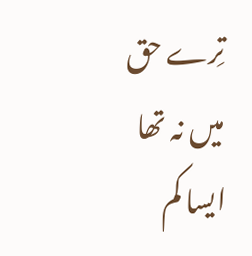تِرے حق میں نہ تھا ایسا کم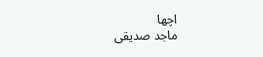اچھا
ماجد صدیقی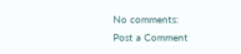No comments:
Post a Comment